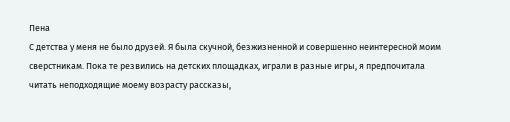Пена
С детства у меня не было друзей. Я была скучной, безжизненной и совершенно неинтересной моим сверстникам. Пока те резвились на детских площадках, играли в разные игры, я предпочитала читать неподходящие моему возрасту рассказы,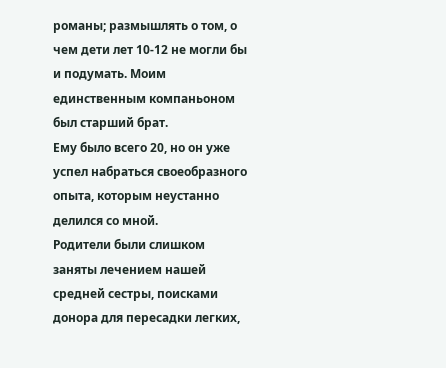романы; размышлять о том, о чем дети лет 10-12 не могли бы и подумать. Моим единственным компаньоном был старший брат.
Ему было всего 20, но он уже успел набраться своеобразного опыта, которым неустанно делился со мной.
Родители были слишком заняты лечением нашей средней сестры, поисками донора для пересадки легких,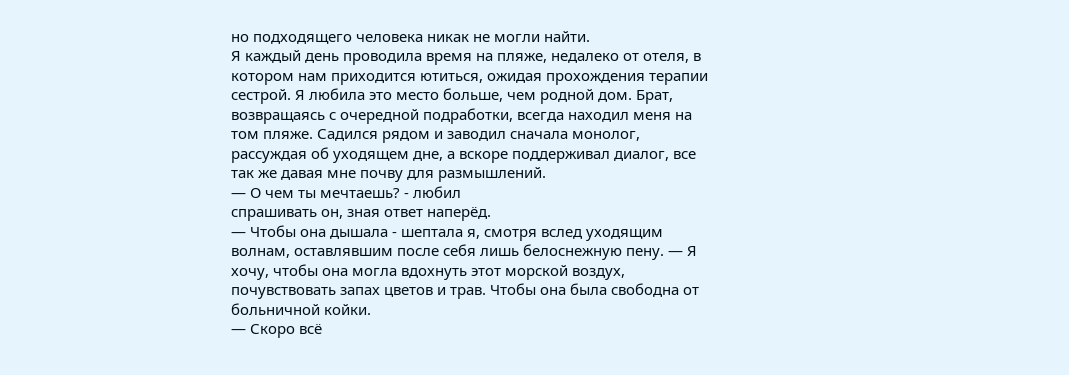но подходящего человека никак не могли найти.
Я каждый день проводила время на пляже, недалеко от отеля, в котором нам приходится ютиться, ожидая прохождения терапии сестрой. Я любила это место больше, чем родной дом. Брат, возвращаясь с очередной подработки, всегда находил меня на том пляже. Садился рядом и заводил сначала монолог, рассуждая об уходящем дне, а вскоре поддерживал диалог, все так же давая мне почву для размышлений.
— О чем ты мечтаешь? - любил
спрашивать он, зная ответ наперёд.
— Чтобы она дышала - шептала я, смотря вслед уходящим волнам, оставлявшим после себя лишь белоснежную пену. — Я хочу, чтобы она могла вдохнуть этот морской воздух, почувствовать запах цветов и трав. Чтобы она была свободна от больничной койки.
— Скоро всё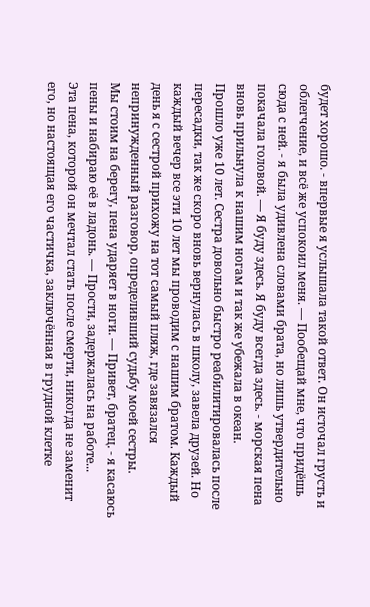будет хорошо. - впервые я услышала такой ответ. Он источал грусть и облегчение, и всё же успокоил меня. — Пообещай мне, что придёшь сюда с ней. - я была удивлена словами брата, но лишь утвердительно покачала головой. — Я буду здесь. Я буду всегда здесь. - морская пена вновь прильнула к нашим ногам и так же убежала в океан.
Прошло уже 10 лет. Сестра довольно быстро реабилитировалась после пересадки, так же скоро вновь вернулась в школу, завела друзей. Но каждый вечер все эти 10 лет мы проводим с нашим братом. Каждый день я с сестрой прихожу на тот самый пляж, где завязался непринужденный разговор, определивший судьбу моей сестры.
Мы стоим на берегу, пена ударяет в ноги. — Привет, братец. - я касаюсь пены и набираю её в ладонь. — Прости, задержалась на работе...
Эта пена, которой он мечтал стать после смерти, никогда не заменит его, но настоящая его частичка, заключённая в грудной клетке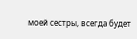моей сестры, всегда будет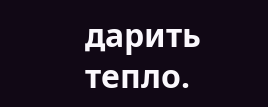дарить тепло.